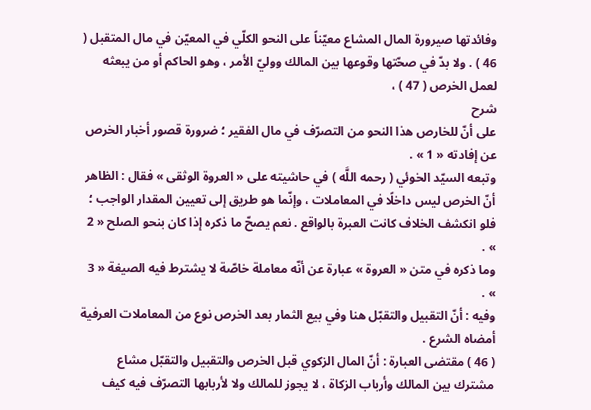وفائدتها صيرورة المال المشاع معيّناً على النحو الكلّي في المعيّن في مال المتقبل ( 46 ) . ولا بدّ في صحّتها وقوعها بين المالك ووليّ الأمر ، وهو الحاكم أو من يبعثه لعمل الخرص ( 47 ) ،
شرح
على أنّ للخارص هذا النحو من التصرّف في مال الفقير ؛ ضرورة قصور أخبار الخرص عن إفادته « 1 » .
وتبعه السيّد الخوئي ( رحمه اللَّه ) في حاشيته على « العروة الوثقى » فقال : الظاهر أنّ الخرص ليس داخلًا في المعاملات ، وإنّما هو طريق إلى تعيين المقدار الواجب ؛ فلو انكشف الخلاف كانت العبرة بالواقع . نعم يصحّ ما ذكره إذا كان بنحو الصلح « 2 » .
وما ذكره في متن « العروة » عبارة عن أنّه معاملة خاصّة لا يشترط فيه الصيغة « 3 » .
وفيه : أنّ التقبيل والتقبّل هنا وفي بيع الثمار بعد الخرص نوع من المعاملات العرفية أمضاه الشرع .
( 46 ) مقتضى العبارة : أنّ المال الزكوي قبل الخرص والتقبيل والتقبّل مشاع مشترك بين المالك وأرباب الزكاة ، لا يجوز للمالك ولا لأربابها التصرّف فيه كيف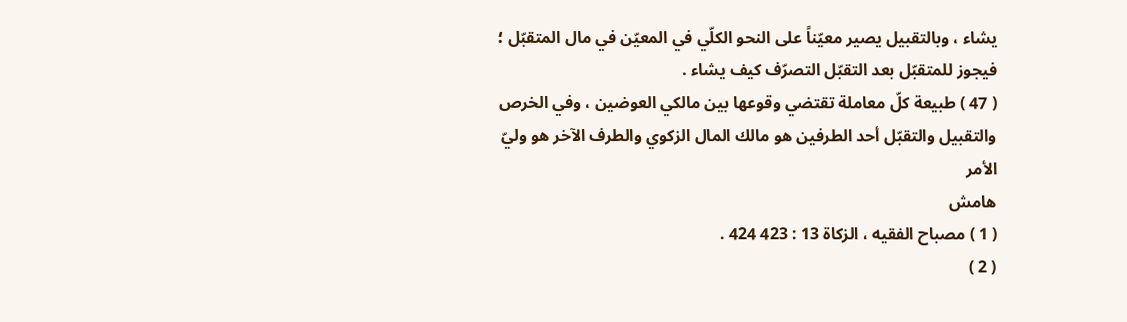يشاء ، وبالتقبيل يصير معيّناً على النحو الكلّي في المعيّن في مال المتقبّل ؛ فيجوز للمتقبّل بعد التقبّل التصرّف كيف يشاء .
( 47 ) طبيعة كلّ معاملة تقتضي وقوعها بين مالكي العوضين ، وفي الخرص والتقبيل والتقبّل أحد الطرفين هو مالك المال الزكوي والطرف الآخر هو وليّ الأمر
هامش
( 1 ) مصباح الفقيه ، الزكاة 13 : 423 424 .
( 2 )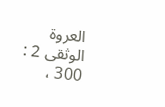العروة الوثقى 2 : 300 ،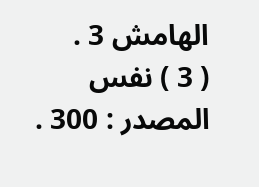الهامش 3 .
( 3 ) نفس المصدر : 300 .